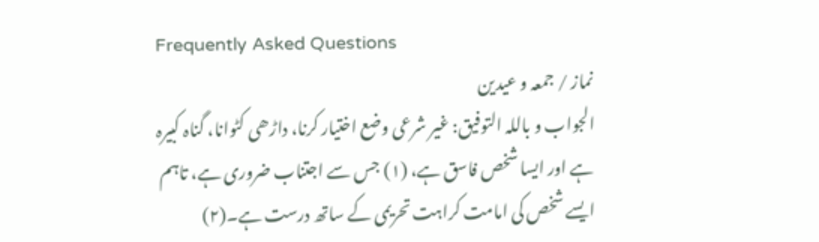Frequently Asked Questions
نماز / جمعہ و عیدین
الجواب و باللہ التوفیق: غیر شرعی وضع اختیار کرنا، داڑھی کٹوانا، گناہ کبیرہ ہے اور ایسا شخص فاسق ہے، (۱) جس سے اجتناب ضروری ہے، تاہم ایسے شخص کی امامت کراہت تحریمی کے ساتھ درست ہے۔(۲)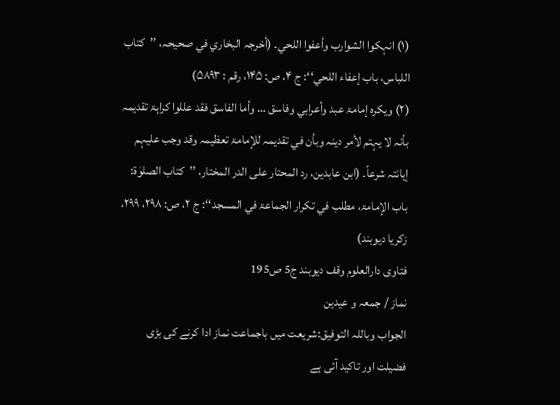(۱) انہکوا الشوارب وأعفوا اللحي۔ (أخرجہ البخاري في صحیحہ، ’’کتاب اللباس، باب إعفاء اللحي‘‘: ج ۴، ص: ۱۴۵، رقم : ۵۸۹۳)
(۲) ویکرہ إمامۃ عبد وأعرابي وفاسق … وأما الفاسق فقد عللوا کراہۃ تقدیمہ بأنہ لا یہتم لأمر دینہ وبأن في تقدیمہ للإمامۃ تعظیمہ وقد وجب علیہم إہانتہ شرعاً۔ (ابن عابدین، رد المحتار علی الدر المختار، ’’کتاب الصلوٰۃ: باب الإمامۃ، مطلب في تکرار الجماعۃ في المسجد‘‘: ج ۲، ص: ۲۹۸، ۲۹۹، زکریا دیوبند)
فتاوی دارالعلوم وقف دیوبند ج5 ص195
نماز / جمعہ و عیدین
الجواب وباللہ التوفیق:شریعت میں باجماعت نماز ادا کرنے کی بڑی فضیلت اور تاکید آئی ہے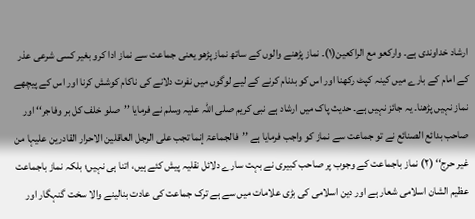ارشاد خداوندی ہے۔ وارکعو مع الراکعین(۱)۔ نماز پڑھنے والوں کے ساتھ نماز پڑھو یعنی جماعت سے نماز ادا کرو بغیر کسی شرعی عذر کے امام کے بارے میں کینہ کپٹ رکھنا اور اس کو بدنام کرنے کے لیے لوگوں میں نفرت دلانے کی ناکام کوشش کرنا اور اس کے پیچھے نماز نہیں پڑھنا۔ یہ جائز نہیں ہے۔ حدیث پاک میں ارشاد ہے نبی کریم صلی اللہ علیہ وسلم نے فرمایا ’’صلو خلف کل بر وفاجر‘‘ اور صاحب بدائع الصنائع نے تو جماعت سے نماز کو واجب فرمایا ہے ’’فالجماعۃ إنما تجب علی الرجل العاقلین الاحرار القادرین علیہا من غیر حرج‘‘ (۲) نماز باجماعت کے وجوب پر صاحب کبیری نے بہت سارے دلائل نقلیہ پیش کئے ہیں، اتنا ہی نہیں؛ بلکہ نماز باجماعت عظیم الشان اسلامی شعار ہے اور دین اسلامی کی بڑی علامات میں سے ہے ترک جماعت کی عادت بنالینے والا سخت گنہگار اور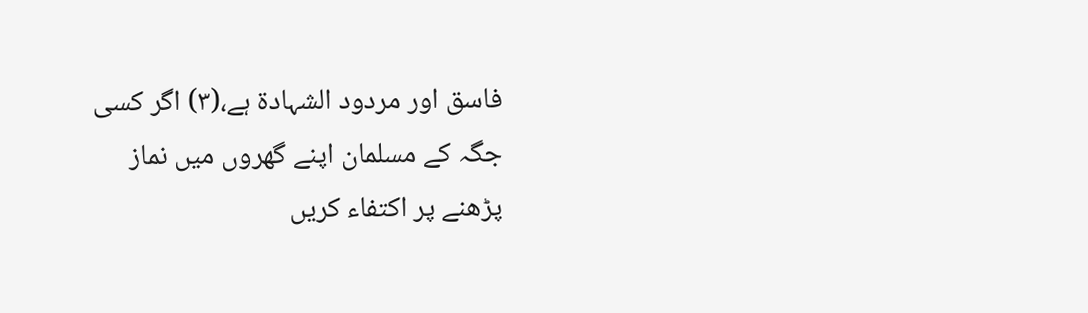فاسق اور مردود الشہادۃ ہے،(۳) اگر کسی جگہ کے مسلمان اپنے گھروں میں نماز پڑھنے پر اکتفاء کریں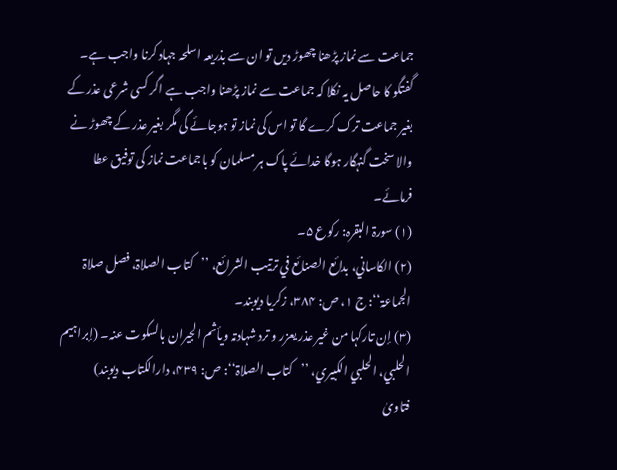جماعت سے نماز پڑھنا چھوڑ دیں تو ان سے بذریعہ اسلحہ جہاد کرنا واجب ہے۔ گفتگو کا حاصل یہ نکلا کہ جماعت سے نماز پڑھنا واجب ہے اگر کسی شرعی عذر کے بغیر جماعت ترک کرے گا تو اس کی نماز تو ہوجائے گی مگر بغیر عذر کے چھوڑ نے والا سخت گنہگار ہوگا خدائے پاک ہر مسلمان کو باجماعت نماز کی توفیق عطا فرمائے۔
(۱) سورۃ البقرہ: رکوع ۵۔
(۲) الکاساني، بدائع الصنائع في ترتیب الشرائع، ’’کتاب الصلاۃ، فصل صلاۃ الجماعۃ‘‘: ج ۱، ص: ۳۸۴، زکریا دیوبند۔
(۳) إن تارکہا من غیر عذر یعزر و ترد شہادتہ ویأثم الجیران بالسکوت عنہ۔ (إبراہیم الحلبي، الحلبي الکبیري، ’’کتاب الصلاۃ‘‘: ص: ۴۳۹، دارالکتاب دیوبند)
فتاویٰ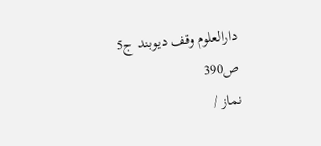دارالعلوم وقف دیوبند ج5 ص390
نماز /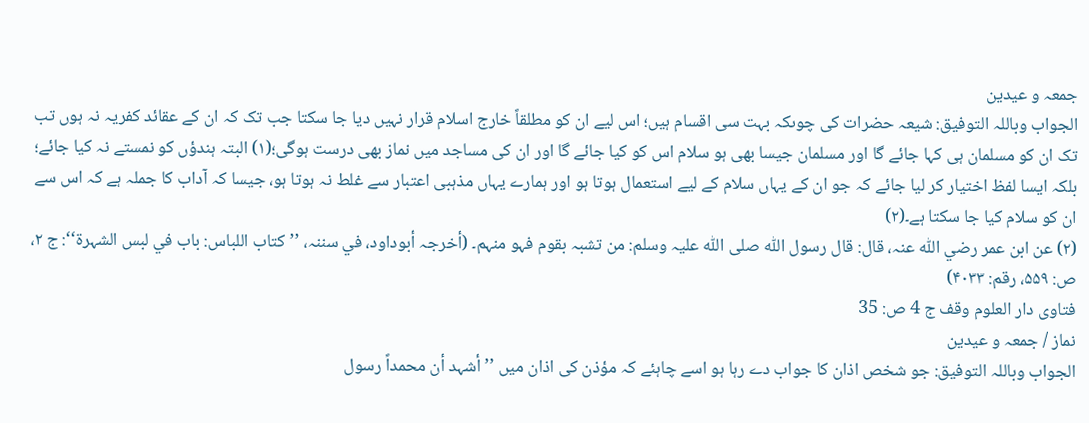جمعہ و عیدین
الجواب وباللہ التوفیق: شیعہ حضرات کی چوںکہ بہت سی اقسام ہیں؛ اس لیے ان کو مطلقاً خارج اسلام قرار نہیں دیا جا سکتا جب تک کہ ان کے عقائد کفریہ نہ ہوں تب تک ان کو مسلمان ہی کہا جائے گا اور مسلمان جیسا بھی ہو سلام اس کو کیا جائے گا اور ان کی مساجد میں نماز بھی درست ہوگی؛(۱) البتہ ہندؤں کو نمستے نہ کیا جائے؛ بلکہ ایسا لفظ اختیار کر لیا جائے کہ جو ان کے یہاں سلام کے لیے استعمال ہوتا ہو اور ہمارے یہاں مذہبی اعتبار سے غلط نہ ہوتا ہو، جیسا کہ آداب کا جملہ ہے کہ اس سے ان کو سلام کیا جا سکتا ہے۔(۲)
(۲) عن ابن عمر رضي اللّٰہ عنہ، قال: قال رسول اللّٰہ صلی اللّٰہ علیہ وسلم: من تشبہ بقوم فہو منہم۔ (أخرجہ أبوداود، في سننہ، ’’کتاب اللباس: باب في لبس الشہرۃ‘‘: ج ۲، ص: ۵۵۹، رقم: ۴۰۳۳)
فتاوى دار العلوم وقف ج 4 ص: 35
نماز / جمعہ و عیدین
الجواب وباللہ التوفیق: جو شخص اذان کا جواب دے رہا ہو اسے چاہئے کہ مؤذن کی اذان میں ’’أشہد أن محمداً رسول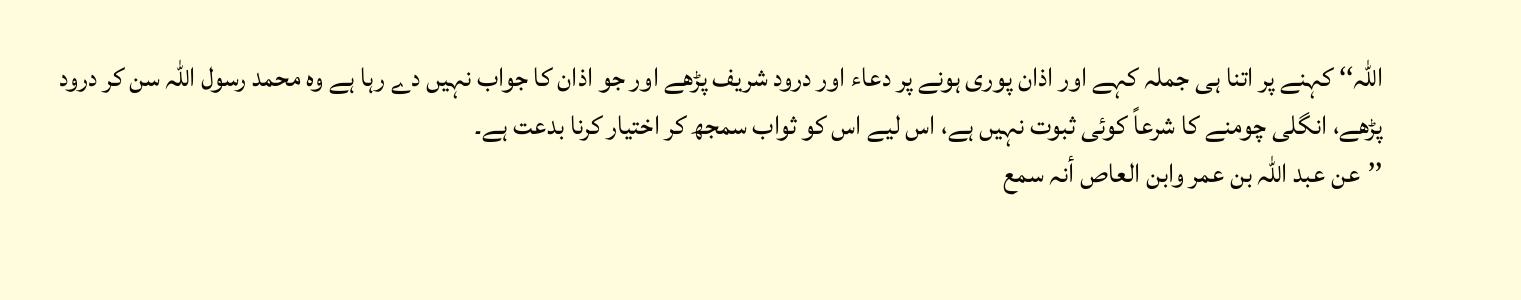اللّٰہ‘‘ کہنے پر اتنا ہی جملہ کہے اور اذان پوری ہونے پر دعاء اور درود شریف پڑھے اور جو اذان کا جواب نہیں دے رہا ہے وہ محمد رسول اللہ سن کر درود پڑھے، انگلی چومنے کا شرعاً کوئی ثبوت نہیں ہے، اس لیے اس کو ثواب سمجھ کر اختیار کرنا بدعت ہے۔
’’عن عبد اللّٰہ بن عمر وابن العاص أنہ سمع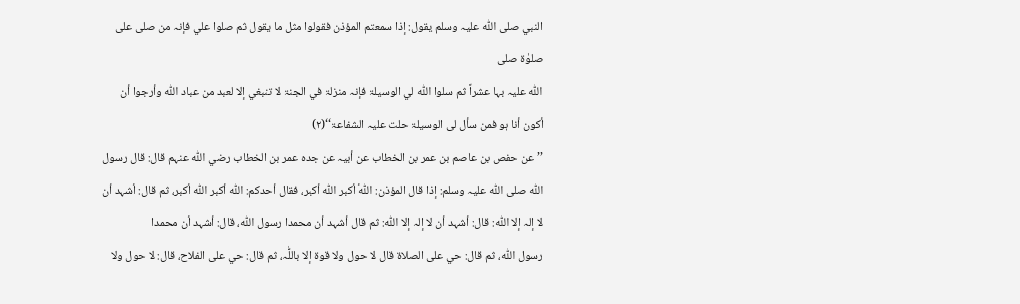النبي صلی اللّٰہ علیہ وسلم یقول: إذا سمعتم المؤذن فقولوا مثل ما یقول ثم صلوا علي فإنہ من صلی علی صلوٰۃ صلی
اللّٰہ علیہ بہا عشراً ثم سلوا اللّٰہ لي الوسیلۃ فإنہ منزلۃ في الجنۃ لا تنبغي إلا لعبد من عباد اللّٰہ وأرجوا أن أکون أنا ہو فمن سأل لی الوسیلۃ حلت علیہ الشفاعۃ‘‘(۲)
’’عن حفص بن عاصم بن عمر بن الخطاب عن أبیہ عن جدہ عمر بن الخطاب رضي اللّٰہ عنہم قال: قال رسول اللّٰہ صلی اللّٰہ علیہ وسلم: إذا قال المؤذن: أللّٰہ أکبر اللّٰہ أکبر، فقال أحدکم: اللّٰہ أکبر اللّٰہ أکبر، ثم قال: أشہد أن لا إلہ إلا اللّٰہ: قال: أشہد أن لا إلہ إلا اللّٰہ: ثم قال أشہد أن محمدا رسول اللّٰہ، قال: أشہد أن محمدا
رسول اللّٰہ، ثم قال: حي علی الصلاۃ قال لا حول ولا قوۃ إلا باللّٰہ، ثم قال: حي علی الفلاح، قال: لا حول ولا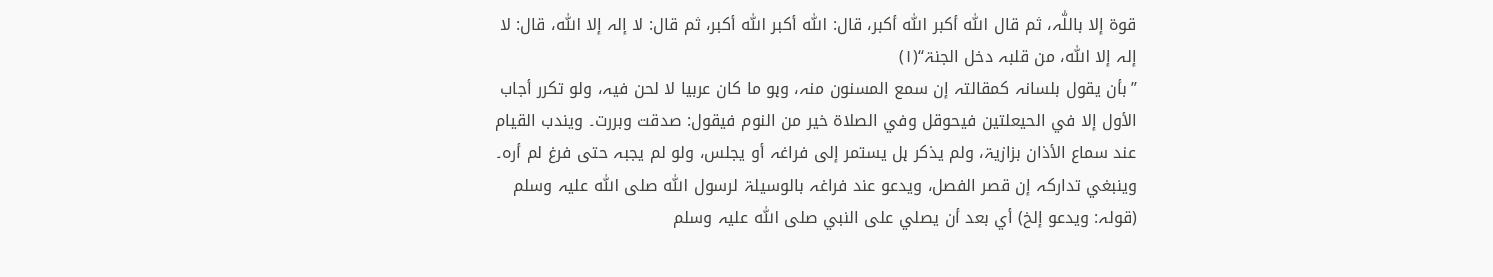قوۃ إلا باللّٰہ، ثم قال اللّٰہ أکبر اللّٰہ أکبر، قال: اللّٰہ أکبر اللّٰہ أکبر، ثم قال: لا إلہ إلا اللّٰہ، قال: لا إلہ إلا اللّٰہ، من قلبہ دخل الجنۃ‘‘(۱)
’’بأن یقول بلسانہ کمقالتہ إن سمع المسنون منہ، وہو ما کان عربیا لا لحن فیہ، ولو تکرر أجاب الأول إلا في الحیعلتین فیحوقل وفي الصلاۃ خیر من النوم فیقول: صدقت وبررت۔ ویندب القیام عند سماع الأذان بزازیۃ، ولم یذکر ہل یستمر إلی فراغہ أو یجلس، ولو لم یجبہ حتی فرغ لم أرہ۔ وینبغي تدارکہ إن قصر الفصل، ویدعو عند فراغہ بالوسیلۃ لرسول اللّٰہ صلی اللّٰہ علیہ وسلم (قولہ: ویدعو إلخ) أي بعد أن یصلي علی النبي صلی اللّٰہ علیہ وسلم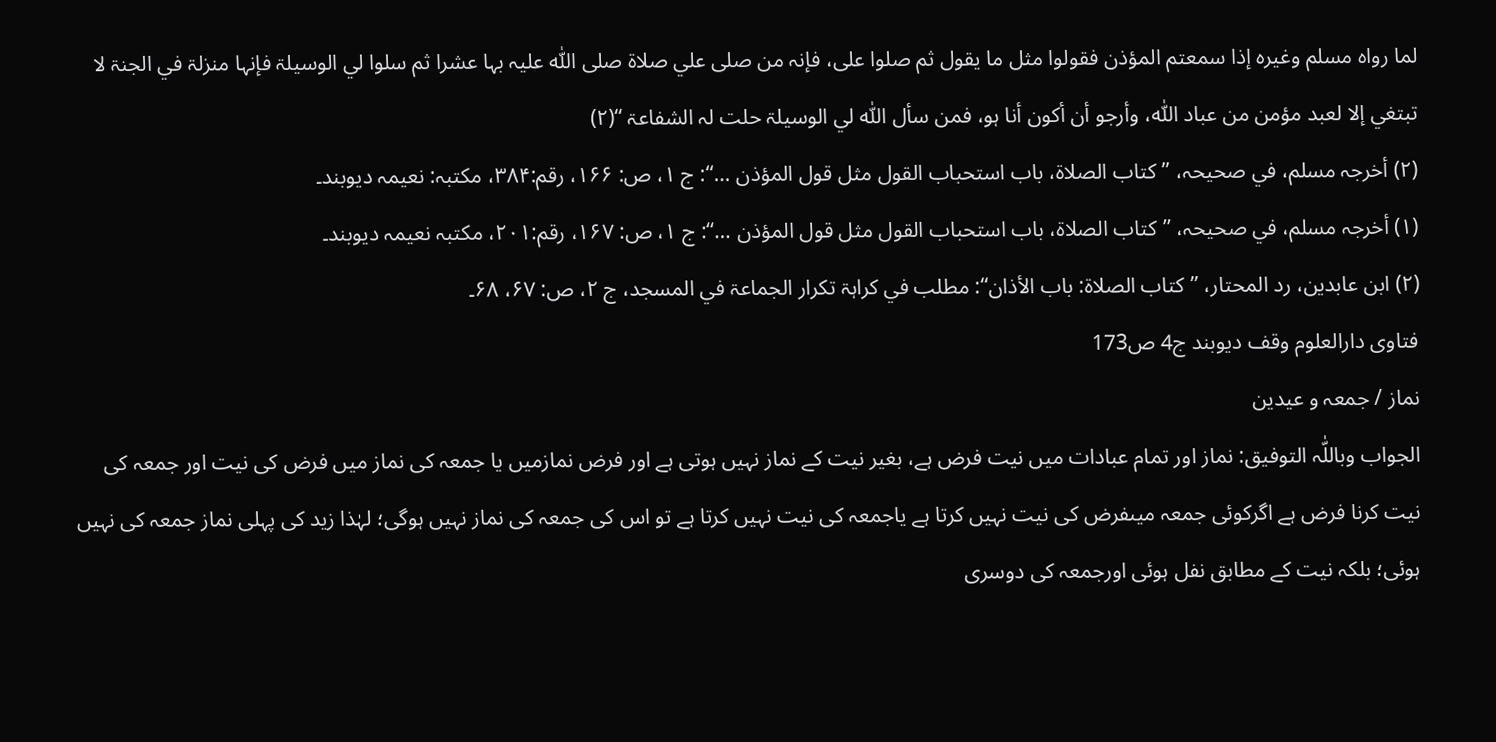لما رواہ مسلم وغیرہ إذا سمعتم المؤذن فقولوا مثل ما یقول ثم صلوا علی، فإنہ من صلی علي صلاۃ صلی اللّٰہ علیہ بہا عشرا ثم سلوا لي الوسیلۃ فإنہا منزلۃ في الجنۃ لا تبتغي إلا لعبد مؤمن من عباد اللّٰہ، وأرجو أن أکون أنا ہو، فمن سأل اللّٰہ لي الوسیلۃ حلت لہ الشفاعۃ ‘‘(۲)
(۲) أخرجہ مسلم، في صحیحہ، ’’کتاب الصلاۃ، باب استحباب القول مثل قول المؤذن …‘‘: ج ۱، ص: ۱۶۶، رقم:۳۸۴، مکتبہ: نعیمہ دیوبند۔
(۱) أخرجہ مسلم، في صحیحہ، ’’کتاب الصلاۃ، باب استحباب القول مثل قول المؤذن …‘‘: ج ۱، ص: ۱۶۷، رقم:۲۰۱، مکتبہ نعیمہ دیوبند۔
(۲) ابن عابدین، رد المحتار، ’’کتاب الصلاۃ: باب الأذان‘‘: مطلب في کراہۃ تکرار الجماعۃ في المسجد، ج ۲، ص: ۶۷، ۶۸۔
فتاوی دارالعلوم وقف دیوبند ج4 ص173
نماز / جمعہ و عیدین
الجواب وباللّٰہ التوفیق: نماز اور تمام عبادات میں نیت فرض ہے، بغیر نیت کے نماز نہیں ہوتی ہے اور فرض نمازمیں یا جمعہ کی نماز میں فرض کی نیت اور جمعہ کی نیت کرنا فرض ہے اگرکوئی جمعہ میںفرض کی نیت نہیں کرتا ہے یاجمعہ کی نیت نہیں کرتا ہے تو اس کی جمعہ کی نماز نہیں ہوگی؛ لہٰذا زید کی پہلی نماز جمعہ کی نہیں ہوئی؛ بلکہ نیت کے مطابق نفل ہوئی اورجمعہ کی دوسری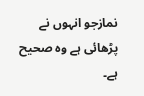نمازجو انہوں نے پڑھائی ہے وہ صحیح ہے۔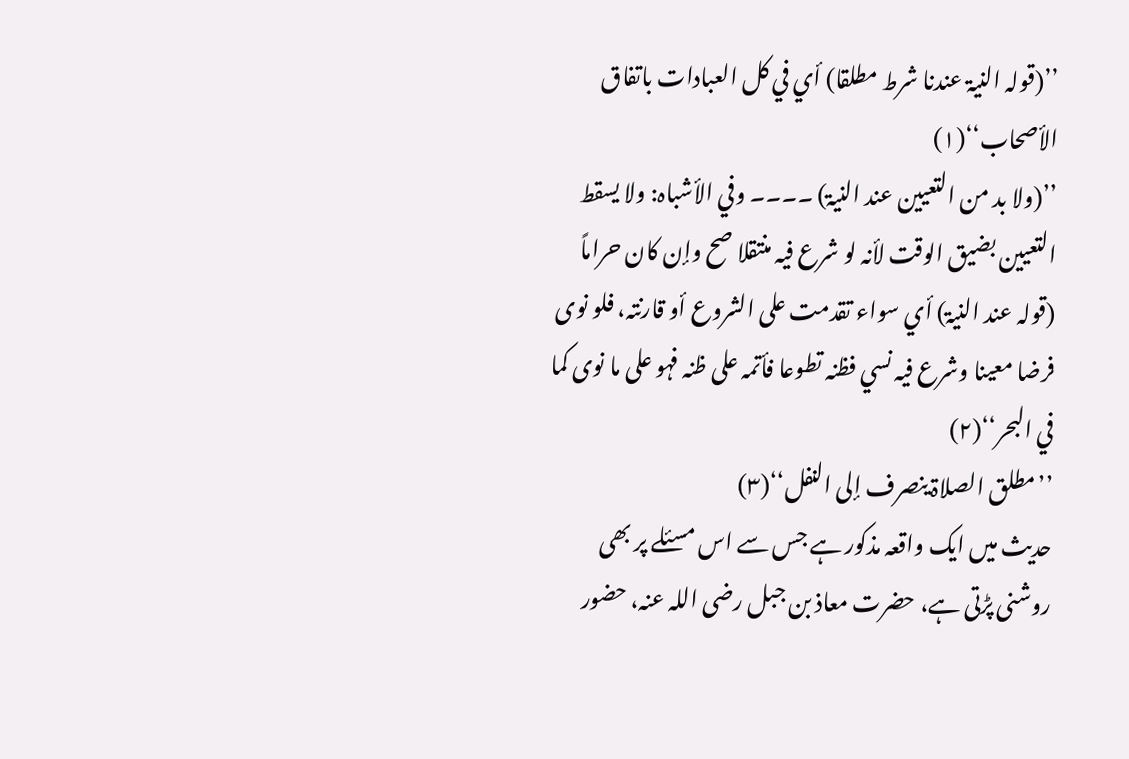’’(قولہ النیۃ عندنا شرط مطلقا) أي في کل العبادات باتفاق الأصحاب‘‘(۱)
’’(ولا بد من التعیین عند النیۃ) ۔۔۔۔ وفي الأشباہ: ولا یسقط التعیین بضیق الوقت لأنہ لو شرع فیہ منتقلا صح وإن کان حراماً (قولہ عند النیۃ) أي سواء تقدمت علی الشروع أو قارنتہ، فلو نوی فرضا معینا وشرع فیہ نسي فظنہ تطوعا فأتمہ علی ظنہ فہو علی ما نوی کما في البحر‘‘(۲)
’’مطلق الصلاۃ ینصرف إلی النفل‘‘(۳)
حدیث میں ایک واقعہ مذکور ہے جس سے اس مسئلے پر بھی روشنی پڑتی ہے، حضرت معاذ بن جبل رضی اللہ عنہ، حضور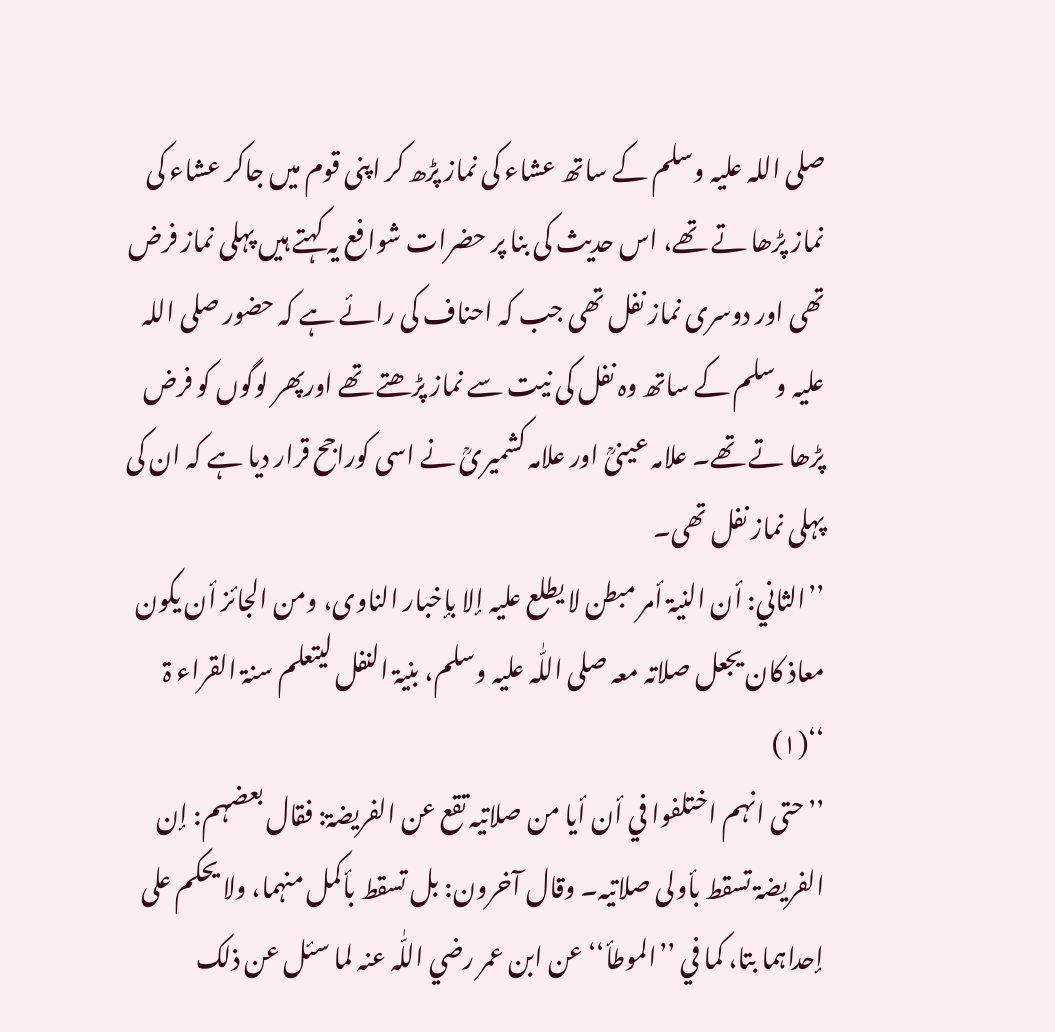صلی اللہ علیہ وسلم کے ساتھ عشاء کی نماز پڑھ کر اپنی قوم میں جاکر عشاء کی نماز پڑھا تے تھے، اس حدیث کی بنا پر حضرات شوافع یہ کہتے ہیں پہلی نماز فرض تھی اور دوسری نماز نفل تھی جب کہ احناف کی رائے ہے کہ حضور صلی اللہ علیہ وسلم کے ساتھ وہ نفل کی نیت سے نماز پڑھتے تھے اورپھر لوگوں کو فرض پڑھا تے تھے۔ علامہ عینیؒ اور علامہ کشمیریؒ نے اسی کوراجح قرار دیا ہے کہ ان کی پہلی نماز نفل تھی۔
’’الثاني: أن النیۃ أمر مبطن لا یطلع علیہ إلا بإخبار الناوی، ومن الجائز أن یکون معاذ کان یجعل صلاتہ معہ صلی اللّٰہ علیہ وسلم، بنیۃ النفل لیتعلم سنۃ القراء ۃ ‘‘(۱)
’’حتی انہم اختلفوا في أن أیا من صلاتیہ تقع عن الفریضۃ: فقال بعضہم: إن الفریضۃ تسقط بأولی صلاتیہ۔ وقال آخرون: بل تسقط بأکمل منہما، ولا یحکم علی إحداہما بتا، کما في ’’الموطأ‘‘ عن ابن عمر رضي اللّٰہ عنہ لما سئل عن ذلک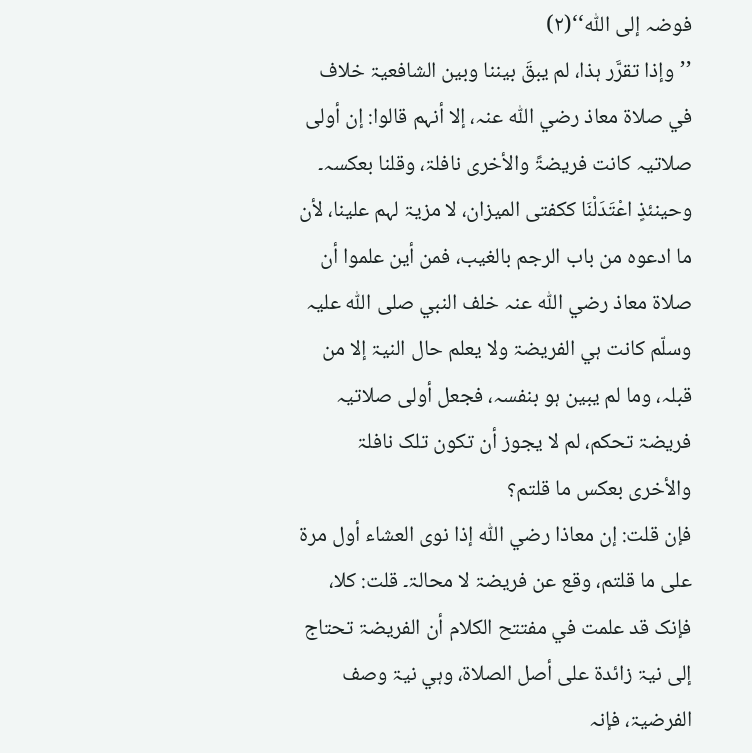فوضہ إلی اللّٰہ‘‘(۲)
’’وإذا تقرَّر ہذا، لم یبقَ بیننا وبین الشافعیۃ خلاف في صلاۃ معاذ رضي اللّٰہ عنہ، إلا أنہم قالوا: إن أولی صلاتیہ کانت فریضۃً والأخری نافلۃ، وقلنا بعکسہ۔ وحینئذٍ اعْتَدَلْنَا ککفتی المیزان، لا مزیۃ لہم علینا، لأن ما ادعوہ من باب الرجم بالغیب، فمن أین علموا أن صلاۃ معاذ رضي اللّٰہ عنہ خلف النبي صلی اللّٰہ علیہ وسلّم کانت ہي الفریضۃ ولا یعلم حال النیۃ إلا من قبلہ، وما لم یبین ہو بنفسہ، فجعل أولی صلاتیہ فریضۃ تحکم، لم لا یجوز أن تکون تلک نافلۃ والأخری بعکس ما قلتم؟
فإن قلت: إن معاذا رضي اللّٰہ إذا نوی العشاء أول مرۃ علی ما قلتم، وقع عن فریضۃ لا محالۃ۔ قلت: کلا، فإنک قد علمت في مفتتح الکلام أن الفریضۃ تحتاج إلی نیۃ زائدۃ علی أصل الصلاۃ، وہي نیۃ وصف الفرضیۃ، فإنہ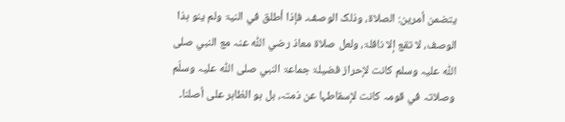یتضمن أمرین: الصلاۃ، وذلک الوصف۔ فإذا أطلق في النیۃ ولم ینو ہذا الوصف، لا تقع إلا نافلۃ، ولعل صلاۃ معاذ رضي اللّٰہ عنہ مع النبي صلی اللّٰہ علیہ وسلم کانت لإحراز فضیلۃ جماعۃ النبي صلی اللّٰہ علیہ وسلّم وصلاتہ في قومہ کانت لإسقاطہا عن ذمتہ، بل ہو الظاہر علی أصلنا۔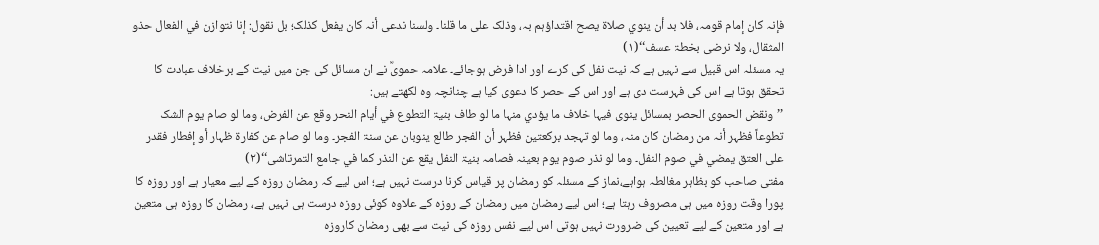فإنہ کان إمام قومہ، فلا بد أن ینوي صلاۃ یصح اقتداؤہم بہ، وذلک علی ما قلنا۔ ولسنا ندعی أنہ کان یفعل کذلک؛ بل نقول: إنا نتوازن في الفعال حذو المثقال، ولا نرضی بخطۃ عسف‘‘(۱)
یہ مسئلہ اس قبیل سے نہیں ہے کہ نیت نفل کی کرے اور ادا فرض ہوجائے۔ علامہ حمویؒ نے ان مسائل کی جن میں نیت کے برخلاف عبادت کا تحقق ہوتا ہے اس کی فہرست دی ہے اور اس کے حصر کا دعوی کیا ہے چنانچہ وہ لکھتے ہیں:
’’ونقض الحموی الحصر بمسائل ینوی فیہا خلاف ما یؤدي منہا ما لو طاف بنیۃ التطوع في أیام النحر وقع عن الفرض، وما لو صام یوم الشک تطوعاً فظہر أنہ من رمضان کان منہ، وما لو تہجد برکعتین فظہر أن الفجر طالع ینوبان عن سنۃ الفجر۔ وما لو صام عن کفارۃ ظہار أو إفطار فقدر علی العتق یمضي في صوم النفل۔ وما لو نذر صوم یوم بعینہ فصامہ بنیۃ النفل یقع عن النذر کما في جامع التمرتاشی‘‘(۲)
مفتی صاحب کو بظاہر مغالطہ ہواہے،نماز کے مسئلہ کو رمضان پر قیاس کرنا درست نہیں ہے؛ اس لیے کہ رمضان روزہ کے لیے معیار ہے اور روزہ کا پورا وقت روزہ میں ہی مصروف رہتا ہے؛ اس لیے رمضان میں رمضان کے روزہ کے علاوہ کوئی روزہ درست ہی نہیں ہے، رمضان کا روزہ ہی متعین ہے اور متعین کے لیے تعیین کی ضرورت نہیں ہوتی اس لیے نفس روزہ کی نیت سے بھی رمضان کاروزہ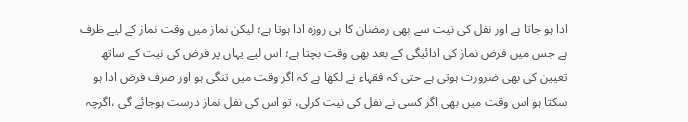ادا ہو جاتا ہے اور نفل کی نیت سے بھی رمضان کا ہی روزہ ادا ہوتا ہے؛ لیکن نماز میں وقت نماز کے لیے ظرف ہے جس میں فرض نماز کی ادائیگی کے بعد بھی وقت بچتا ہے؛ اس لیے یہاں پر فرض کی نیت کے ساتھ تعیین کی بھی ضرورت ہوتی ہے حتی کہ فقہاء نے لکھا ہے کہ اگر وقت میں تنگی ہو اور صرف فرض ادا ہو سکتا ہو اس وقت میں بھی اگر کسی نے نفل کی نیت کرلی، تو اس کی نفل نماز درست ہوجائے گی ،اگرچہ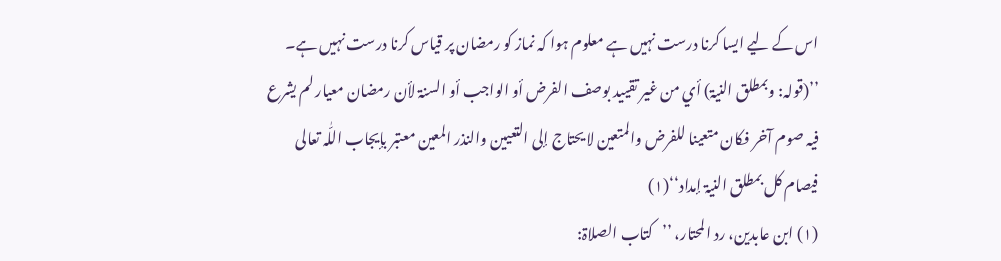اس کے لیے ایسا کرنا درست نہیں ہے معلوم ہوا کہ نماز کو رمضان پر قیاس کرنا درست نہیں ہے۔
’’(قولہ: وبمطلق النیۃ) أي من غیر تقیید بوصف الفرض أو الواجب أو السنۃ لأن رمضان معیار لم یشرع فیہ صوم آخر فکان متعینا للفرض والمتعین لا یحتاج إلی التعیین والنذر المعین معتبر بإیجاب اللّٰہ تعالی فیصام کل بمطلق النیۃ إمداد‘‘(۱)
(۱) ابن عابدین، رد المحتار، ’’کتاب الصلاۃ: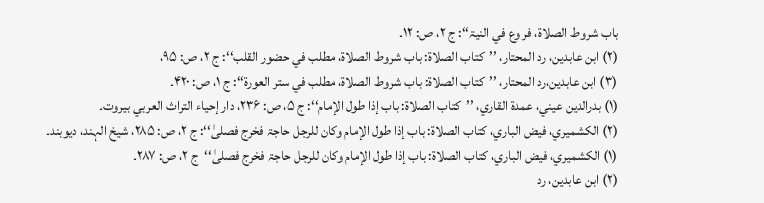باب شروط الصلاۃ، فر وع في النیۃ‘‘: ج ۲، ص: ۱۲۔
(۲) ابن عابدین، رد المحتار، ’’کتاب الصلاۃ: باب شروط الصلاۃ، مطلب في حضور القلب‘‘: ج ۲، ص: ۹۵،
(۳) ابن عابدین،رد المحتار، ’’کتاب الصلاۃ: باب شروط الصلاۃ، مطلب في ستر العورۃ‘‘: ج ۱، ص: ۴۲۰۔
(۱) بدرالدین عیني، عمدۃ القاري، ’’کتاب الصلاۃ: باب إذا طول الإمام‘‘: ج ۵، ص: ۲۳۶، دار إحیاء التراث العربي بیروت۔
(۲) الکشمیري، فیض الباري، کتاب الصلاۃ: باب إذا طول الإمام وکان للرجل حاجۃ فخرج فصلیٰ‘‘: ج ۲، ص: ۲۸۵، شیخ الہند، دیوبند۔
(۱) الکشمیري، فیض الباري، کتاب الصلاۃ: باب إذا طول الإمام وکان للرجل حاجۃ فخرج فصلیٰ‘‘ج ۲، ص: ۲۸۷۔
(۲) ابن عابدین، رد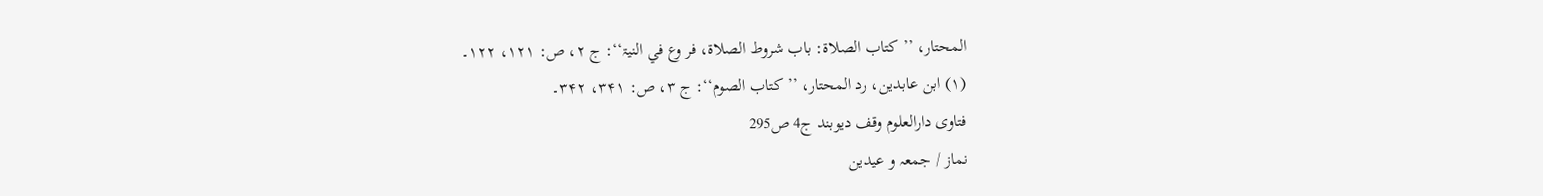المحتار، ’’کتاب الصلاۃ: باب شروط الصلاۃ، فر وع في النیۃ‘‘: ج ۲، ص: ۱۲۱، ۱۲۲۔
(۱) ابن عابدین، رد المحتار، ’’کتاب الصوم‘‘: ج ۳، ص: ۳۴۱، ۳۴۲۔
فتاوی دارالعلوم وقف دیوبند ج4 ص295
نماز / جمعہ و عیدین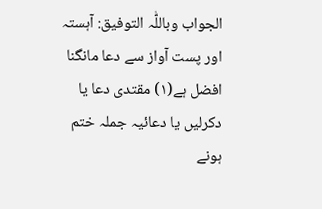الجواب وباللّٰہ التوفیق: آہستہ اور پست آواز سے دعا مانگنا افضل ہے(۱) مقتدی دعا یا دکرلیں یا دعائیہ جملہ ختم ہونے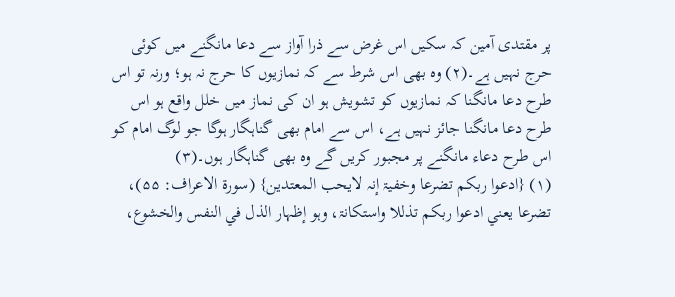پر مقتدی آمین کہ سکیں اس غرض سے ذرا آواز سے دعا مانگنے میں کوئی حرج نہیں ہے۔(۲) وہ بھی اس شرط سے کہ نمازیوں کا حرج نہ ہو؛ ورنہ تو اس طرح دعا مانگنا کہ نمازیوں کو تشویش ہو ان کی نماز میں خلل واقع ہو اس طرح دعا مانگنا جائز نہیں ہے، اس سے امام بھی گناہگار ہوگا جو لوگ امام کو اس طرح دعاء مانگنے پر مجبور کریں گے وہ بھی گناہگار ہوں۔(۳)
(۱) {ادعوا ربکم تضرعا وخفیۃ إنہ لایحب المعتدین} (سورۃ الاعراف: ۵۵)، تضرعا یعني ادعوا ربکم تذللا واستکانۃ، وہو إظہار الذل في النفس والخشوع،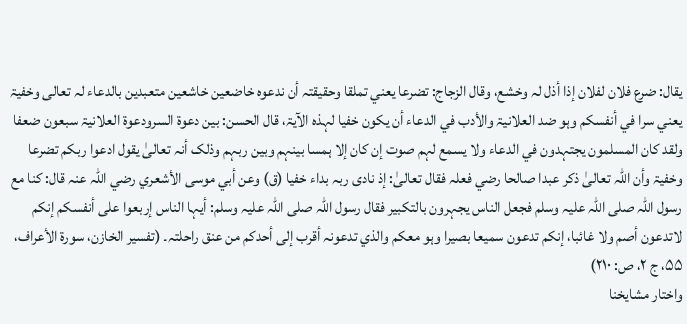یقال: ضرع فلان لفلان إذا أذل لہ وخشع، وقال الزجاج: تضرعا یعني تملقا وحقیقتہ أن ندعوہ خاضعین خاشعین متعبدین بالدعاء لہ تعالی وخفیۃ یعني سرا في أنفسکم وہو ضد العلانیۃ والأدب في الدعاء أن یکون خفیا لہذہ الآیۃ، قال الحسن: بین دعوۃ السرودعوۃ العلانیۃ سبعون ضعفا ولقد کان المسلمون یجتہدون في الدعاء ولا یسمع لہم صوت إن کان إلا ہمسا بینہم وبین ربہم وذلک أنہ تعالیٰ یقول ادعوا ربکم تضرعا وخفیۃ وأن اللّٰہ تعالیٰ ذکر عبدا صالحا رضي فعلہ فقال تعالیٰ: إذ نادی ربہ بداء خفیا (ق) وعن أبي موسی الأشعري رضي اللّٰہ عنہ قال: کنا مع رسول اللّٰہ صلی اللّٰہ علیہ وسلم فجعل الناس یجہرون بالتکبیر فقال رسول اللّٰہ صلی اللّٰہ علیہ وسلم: أیہا الناس إربعوا علی أنفسکم إنکم لاتدعون أصم ولا غائبا، إنکم تدعون سمیعا بصیرا وہو معکم والذي تدعونہ أقرب إلی أحدکم من عنق راحلتہ۔ (تفسیر الخازن، سورۃ الأعراف، ۵۵، ج ۲، ص: ۲۱۰)
واختار مشایخنا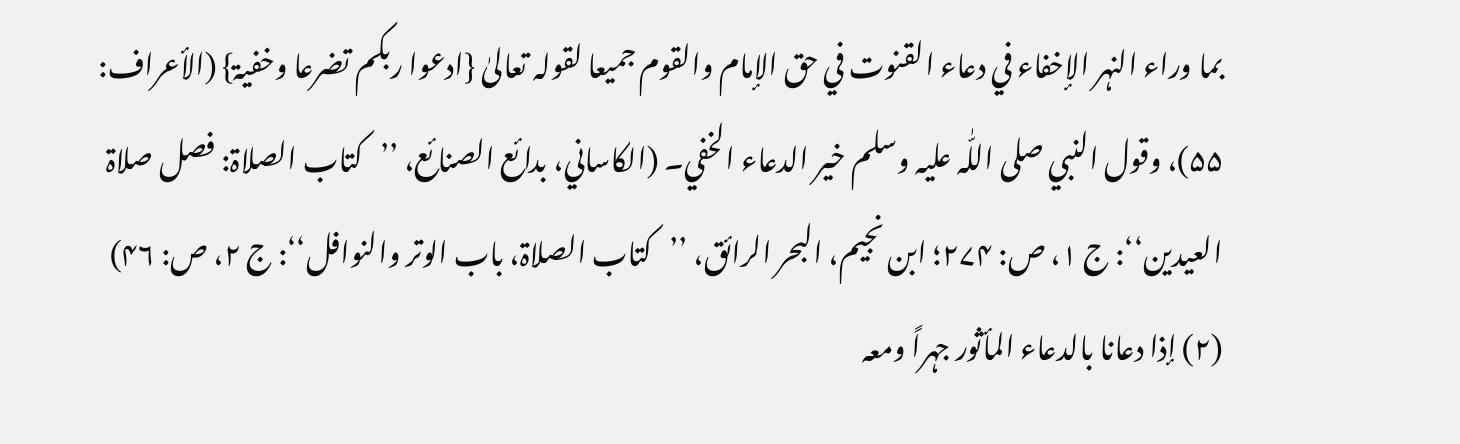بما وراء النہر الإخفاء في دعاء القنوت في حق الإمام والقوم جمیعا لقولہ تعالیٰ {ادعوا ربکم تضرعا وخفیۃ} (الأعراف: ۵۵)، وقول النبي صلی اللّٰہ علیہ وسلم خیر الدعاء الخفي۔ (الکاساني، بدائع الصنائع، ’’کتاب الصلاۃ: فصل صلاۃ العیدین‘‘: ج ۱، ص: ۲۷۴؛ ابن نجیم، البحر الرائق، ’’کتاب الصلاۃ، باب الوتر والنوافل‘‘: ج ۲، ص: ۴۶)
(۲) إذا دعانا بالدعاء المأثور جہراً ومعہ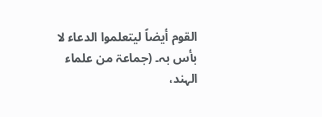القوم أیضاً لیتعلموا الدعاء لا بأس بہ۔ (جماعۃ من علماء الہند،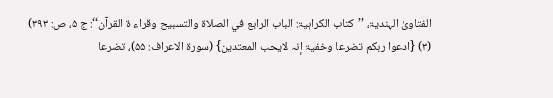الفتاویٰ الہندیۃ، ’’کتاب الکراہیۃ: الباب الرابع في الصلاۃ والتسبیح وقراء ۃ القرآن‘‘: ج ۵، ص: ۳۹۳)
(۳) {ادعوا ربکم تضرعا وخفیۃ إنہ لایحب المعتدین} (سورۃ الاعراف: ۵۵)، تضرعا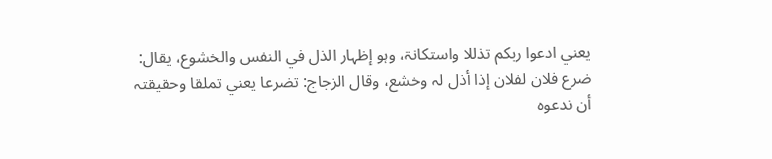یعني ادعوا ربکم تذللا واستکانۃ، وہو إظہار الذل في النفس والخشوع، یقال: ضرع فلان لفلان إذا أذل لہ وخشع، وقال الزجاج: تضرعا یعني تملقا وحقیقتہ أن ندعوہ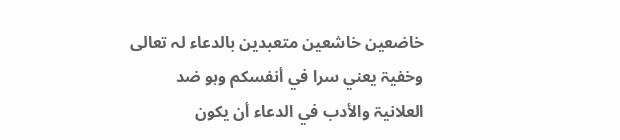خاضعین خاشعین متعبدین بالدعاء لہ تعالی وخفیۃ یعني سرا في أنفسکم وہو ضد العلانیۃ والأدب في الدعاء أن یکون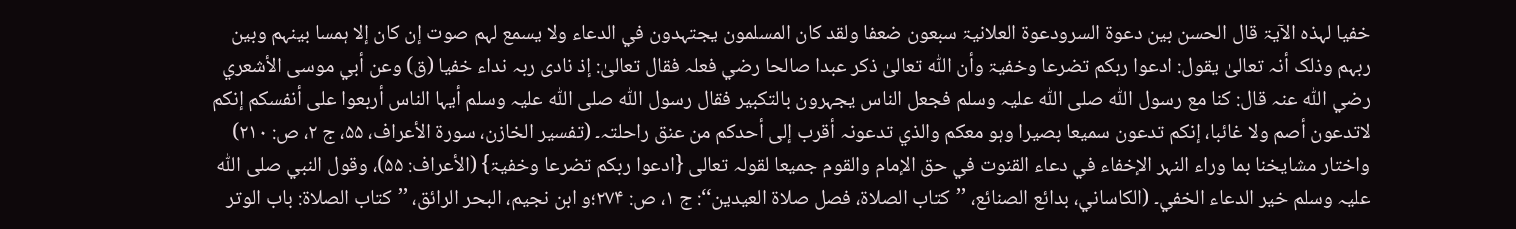خفیا لہذہ الآیۃ قال الحسن بین دعوۃ السرودعوۃ العلانیۃ سبعون ضعفا ولقد کان المسلمون یجتہدون في الدعاء ولا یسمع لہم صوت إن کان إلا ہمسا بینہم وبین ربہم وذلک أنہ تعالیٰ یقول: ادعوا ربکم تضرعا وخفیۃ وأن اللّٰہ تعالیٰ ذکر عبدا صالحا رضي فعلہ فقال تعالیٰ: إذ نادی ربہ نداء خفیا (ق) وعن أبي موسی الأشعري رضي اللّٰہ عنہ قال: کنا مع رسول اللّٰہ صلی اللّٰہ علیہ وسلم فجعل الناس یجہرون بالتکبیر فقال رسول اللّٰہ صلی اللّٰہ علیہ وسلم أیہا الناس أربعوا علی أنفسکم إنکم لاتدعون أصم ولا غائبا، إنکم تدعون سمیعا بصیرا وہو معکم والذي تدعونہ أقرب إلی أحدکم من عنق راحلتہ۔ (تفسیر الخازن، سورۃ الأعراف، ۵۵، ج ۲، ص: ۲۱۰)
واختار مشایخنا بما وراء النہر الإخفاء في دعاء القنوت في حق الإمام والقوم جمیعا لقولہ تعالی {ادعوا ربکم تضرعا وخفیۃ} (الأعراف: ۵۵)، وقول النبي صلی اللّٰہ علیہ وسلم خیر الدعاء الخفي۔ (الکاساني، بدائع الصنائع، ’’کتاب الصلاۃ، فصل صلاۃ العیدین‘‘: ج ۱، ص: ۲۷۴؛و ابن نجیم، البحر الرائق، ’’کتاب الصلاۃ: باب الوتر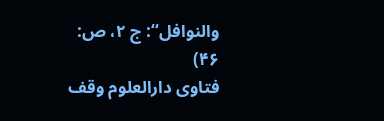والنوافل‘‘: ج ۲، ص: ۴۶)
فتاوی دارالعلوم وقف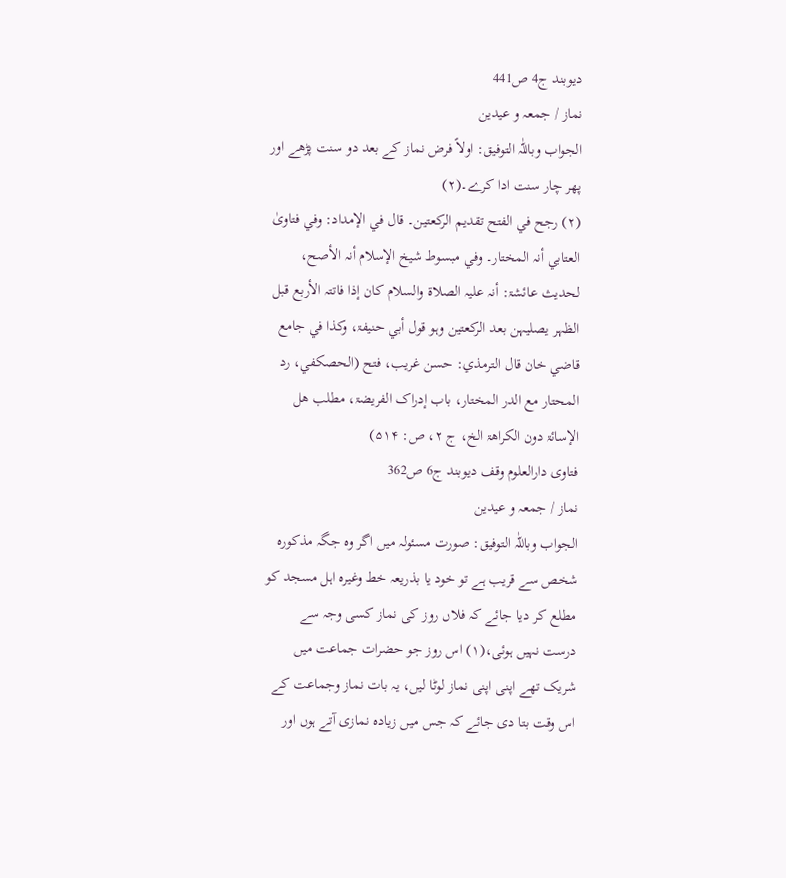دیوبند ج4 ص441
نماز / جمعہ و عیدین
الجواب وباللّٰہ التوفیق: اولاً فرض نماز کے بعد دو سنت پڑھے اور پھر چار سنت ادا کرے۔(۲)
(۲) رجح في الفتح تقدیم الرکعتین۔ قال في الإمداد: وفي فتاویٰ العتابي أنہ المختار۔ وفي مبسوط شیخ الإسلام أنہ الأصح، لحدیث عائشۃ: أنہ علیہ الصلاۃ والسلام کان إذا فاتتہ الأربع قبل الظہر یصلیہن بعد الرکعتین وہو قول أبي حنیفۃ، وکذا في جامع قاضي خان قال الترمذي: حسن غریب، فتح (الحصکفي، رد المحتار مع الدر المختار، باب إدراک الفریضۃ، مطلب ھل الإسائۃ دون الکراھۃ الخ، ج ۲، ص: ۵۱۴)
فتاوی دارالعلوم وقف دیوبند ج6 ص362
نماز / جمعہ و عیدین
الجواب وباللّٰہ التوفیق: صورت مسئولہ میں اگر وہ جگہ مذکورہ شخص سے قریب ہے تو خود یا بذریعہ خط وغیرہ اہل مسجد کو مطلع کر دیا جائے کہ فلاں روز کی نماز کسی وجہ سے درست نہیں ہوئی،(۱) اس روز جو حضرات جماعت میں شریک تھے اپنی اپنی نماز لوٹا لیں، یہ بات نماز وجماعت کے اس وقت بتا دی جائے کہ جس میں زیادہ نمازی آتے ہوں اور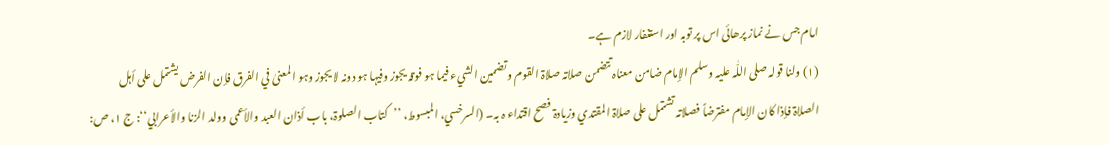امام جس نے نماز پرھائی اس پر توبہ اور استغفار لازم ہے۔
(۱) ولنا قولہ صلی اللّٰہ علیہ وسلم الإمام ضامن معناہ تتضمن صلاتہ صلاۃ القوم وتضمین الشيء فیما ہو فوقہ یجوز وفیہا ہو دونہ لا یجوز وہو المعنیٰ في الفرق فإن الفرض یشتمل علی أہل الصلاۃ فإذا کان الإمام مفترضاً فصلاتہ تشتمل علی صلاۃ المقتدي وزیادۃ فصح اقتداء ہ بہ۔ (السرخسي، المبسوط، ’’کتاب الصلوۃ، باب أذان العبد والأعمی وولد الزنا والأعرابي‘‘: ج ۱، ص: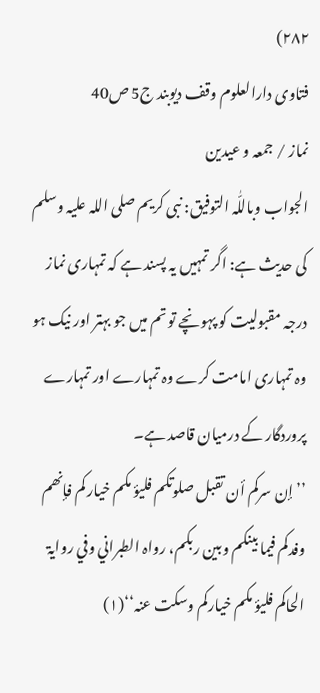۲۸۲)
فتاوی دارالعلوم وقف دیوبند ج5 ص40
نماز / جمعہ و عیدین
الجواب وباللّٰہ التوفیق: نبی کریم صلی اللہ علیہ وسلم کی حدیث ہے: اگر تمہیں یہ پسند ہے کہ تمہاری نماز درجہ مقبولیت کو پہونچے تو تم میں جو بہتر اور نیک ہو وہ تمہاری امامت کرے وہ تمہارے اور تمہارے پروردگار کے درمیان قاصد ہے۔
’’إن سرکم أن تقبل صلوتکم فلیؤ مکم خیار کم فإنھم وفدکم فیما بینکم وبین ربکم، رواہ الطبراني وفي روایۃ الحاکم فلیؤ مکم خیارکم وسکت عنہ‘‘(۱)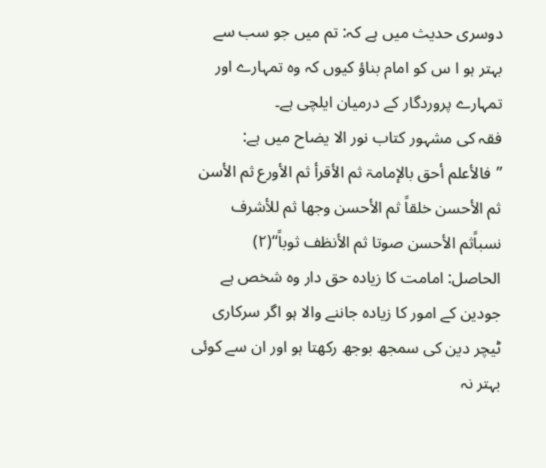دوسری حدیث میں ہے کہ: تم میں جو سب سے بہتر ہو ا س کو امام بناؤ کیوں کہ وہ تمہارے اور تمہارے پروردگار کے درمیان ایلچی ہے۔
فقہ کی مشہور کتاب نور الا یضاح میں ہے:
’’فالأعلم أحق بالإمامۃ ثم الأقرأ ثم الأورع ثم الأسن ثم الأحسن خلقاً ثم الأحسن وجھا ثم للأشرف نسباًثم الأحسن صوتا ثم الأنظف ثوباً‘‘(۲)
الحاصل: امامت کا زیادہ حق دار وہ شخص ہے جودین کے امور کا زیادہ جاننے والا ہو اگر سرکاری ٹیچر دین کی سمجھ بوجھ رکھتا ہو اور ان سے کوئی بہتر نہ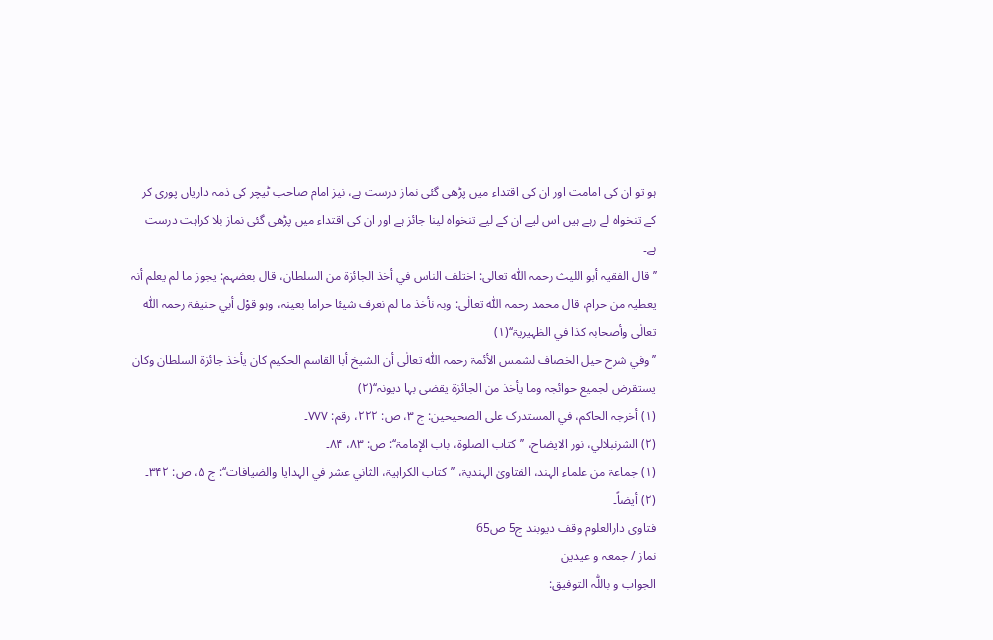ہو تو ان کی امامت اور ان کی اقتداء میں پڑھی گئی نماز درست ہے، نیز امام صاحب ٹیچر کی ذمہ داریاں پوری کر کے تنخواہ لے رہے ہیں اس لیے ان کے لیے تنخواہ لینا جائز ہے اور ان کی اقتداء میں پڑھی گئی نماز بلا کراہت درست ہے۔
’’قال الفقیہ أبو اللیث رحمہ اللّٰہ تعالی: اختلف الناس في أخذ الجائزۃ من السلطان، قال بعضہم: یجوز ما لم یعلم أنہ یعطیہ من حرام، قال محمد رحمہ اللّٰہ تعالٰی: وبہ نأخذ ما لم نعرف شیئا حراما بعینہ، وہو قوْل أبي حنیفۃ رحمہ اللّٰہ تعالٰی وأصحابہ کذا في الظہیریۃ‘‘(۱)
’’وفي شرح حیل الخصاف لشمس الأئمۃ رحمہ اللّٰہ تعالٰی أن الشیخ أبا القاسم الحکیم کان یأخذ جائزۃ السلطان وکان یستقرض لجمیع حوائجہ وما یأخذ من الجائزۃ یقضی بہا دیونہ‘‘(۲)
(۱) أخرجہ الحاکم، في المستدرک علی الصحیحین: ج ۳، ص: ۲۲۲، رقم: ۷۷۷۔
(۲) الشرنبلالي، نور الایضاح، ’’کتاب الصلوۃ، باب الإمامۃ‘‘: ص: ۸۳، ۸۴۔
(۱) جماعۃ من علماء الہند، الفتاویٰ الہندیۃ، ’’کتاب الکراہیۃ، الثاني عشر في الہدایا والضیافات‘‘: ج ۵، ص: ۳۴۲۔
(۲) أیضاً۔
فتاوی دارالعلوم وقف دیوبند ج5 ص65
نماز / جمعہ و عیدین
الجواب و باللّٰہ التوفیق: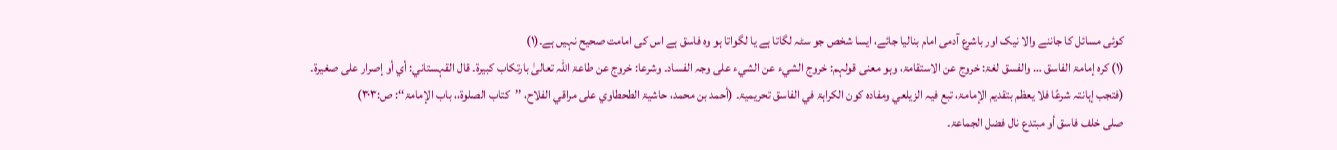کوئی مسائل کا جاننے والا نیک اور باشرع آدمی امام بنالیا جائے، ایسا شخص جو سٹہ لگاتا ہے یا لگواتا ہو وہ فاسق ہے اس کی امامت صحیح نہیں ہے۔(۱)
(۱) کرہ إمامۃ الفاسق … والفسق لغۃ: خروج عن الاستقامۃ، وہو معنی قولہم: خروج الشيء عن الشيء علی وجہ الفساد۔ وشرعا: خروج عن طاعۃ اللّٰہ تعالیٰ بارتکاب کبیرۃ۔ قال القہستاني: أي أو إصرار علی صغیرۃ۔ (فتجب إہانتہ شرعًا فلا یعظم بتقدیم الإمامۃ، تبع فیہ الزیلعي ومفادہ کون الکراہۃ في الفاسق تحریمیۃ۔ (أحمد بن محمد، حاشیۃ الطحطاوي علی مراقي الفلاح، ’’کتاب الصلوۃ،، باب الإمامۃ‘‘: ص:۳۰۳)
صلی خلف فاسق أو مبتدع نال فضل الجماعۃ۔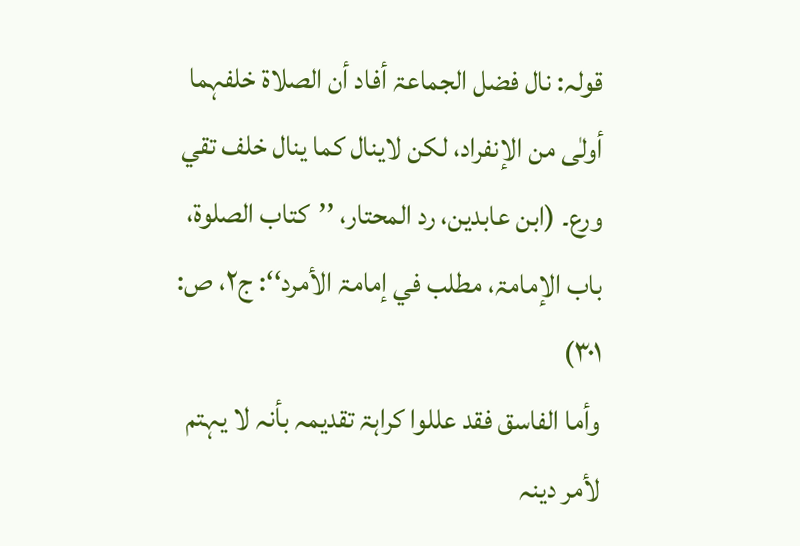قولہ: نال فضل الجماعۃ أفاد أن الصلاۃ خلفہما أولٰی من الإنفراد، لکن لاینال کما ینال خلف تقي ورع۔ (ابن عابدین، رد المحتار، ’’کتاب الصلوۃ، باب الإمامۃ، مطلب في إمامۃ الأمرد‘‘: ج۲، ص: ۳۰۱)
وأما الفاسق فقد عللوا کراہۃ تقدیمہ بأنہ لا یہتم لأمر دینہ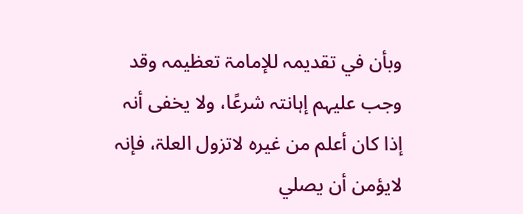وبأن في تقدیمہ للإمامۃ تعظیمہ وقد وجب علیہم إہانتہ شرعًا، ولا یخفی أنہ إذا کان أعلم من غیرہ لاتزول العلۃ، فإنہ لایؤمن أن یصلي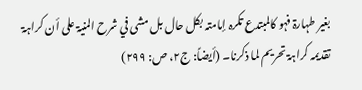بغیر طہارۃ فہو کالمبتدع تکرہ إمامتہ بکل حال بل مشی في شرح المنیۃ علی أن کراہۃ تقدیمہ کراہۃ تحریم لما ذکرنا۔ (أیضاً: ج۲، ص: ۲۹۹)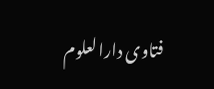فتاوی دارالعلوم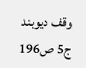وقف دیوبند ج5 ص196